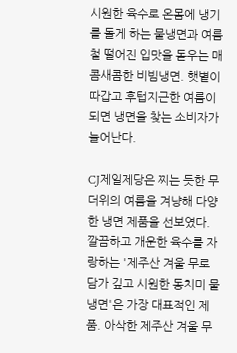시원한 육수로 온몸에 냉기를 돌게 하는 물냉면과 여름철 떨어진 입맛을 돋우는 매콤새콤한 비빔냉면. 햇볕이 따갑고 후텁지근한 여름이 되면 냉면을 찾는 소비자가 늘어난다.

CJ제일제당은 찌는 듯한 무더위의 여름을 겨냥해 다양한 냉면 제품을 선보였다. 깔끔하고 개운한 육수를 자랑하는 '제주산 겨울 무로 담가 깊고 시원한 동치미 물냉면'은 가장 대표적인 제품. 아삭한 제주산 겨울 무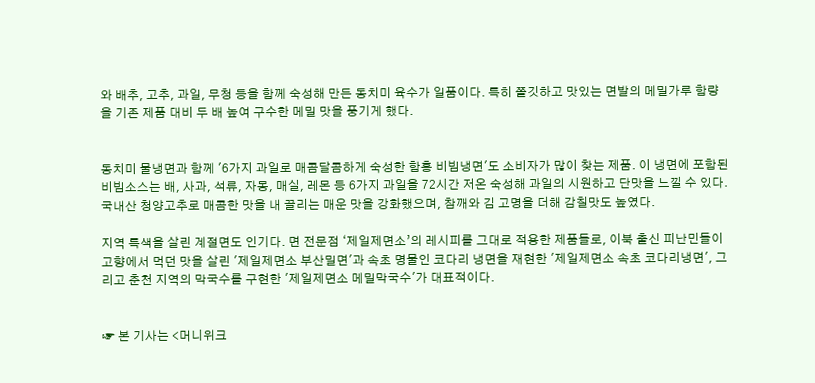와 배추, 고추, 과일, 무청 등을 함께 숙성해 만든 동치미 육수가 일품이다. 특히 쫄깃하고 맛있는 면발의 메밀가루 함량을 기존 제품 대비 두 배 높여 구수한 메밀 맛을 풍기게 했다.


동치미 물냉면과 함께 '6가지 과일로 매콤달콤하게 숙성한 함흥 비빔냉면'도 소비자가 많이 찾는 제품. 이 냉면에 포함된 비빔소스는 배, 사과, 석류, 자몽, 매실, 레몬 등 6가지 과일을 72시간 저온 숙성해 과일의 시원하고 단맛을 느낄 수 있다. 국내산 청양고추로 매콤한 맛을 내 끌리는 매운 맛을 강화했으며, 참깨와 김 고명을 더해 감칠맛도 높였다.

지역 특색을 살린 계절면도 인기다. 면 전문점 ‘제일제면소’의 레시피를 그대로 적용한 제품들로, 이북 출신 피난민들이 고향에서 먹던 맛을 살린 '제일제면소 부산밀면'과 속초 명물인 코다리 냉면을 재현한 '제일제면소 속초 코다리냉면', 그리고 춘천 지역의 막국수를 구현한 '제일제면소 메밀막국수'가 대표적이다.


☞ 본 기사는 <머니위크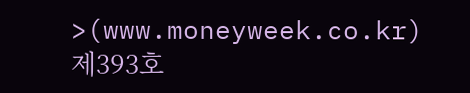>(www.moneyweek.co.kr) 제393호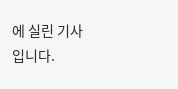에 실린 기사입니다.